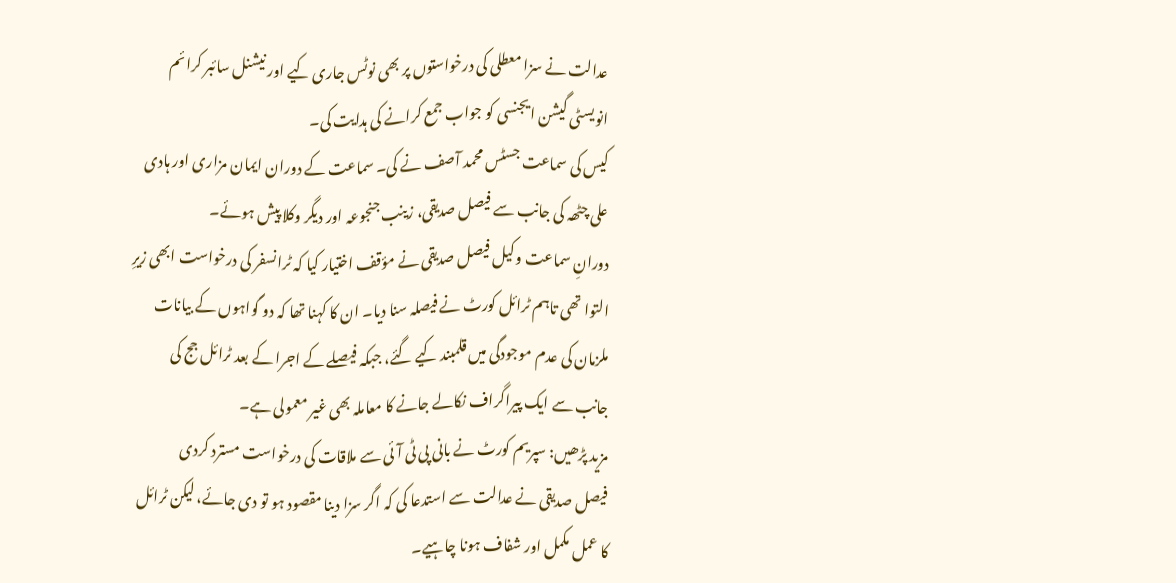عدالت نے سزا معطلی کی درخواستوں پر بھی نوٹس جاری کیے اور نیشنل سائبر کرائم انویسٹی گیشن ایجنسی کو جواب جمع کرانے کی ہدایت کی۔
کیس کی سماعت جسٹس محمد آصف نے کی۔ سماعت کے دوران ایمان مزاری اور ہادی علی چٹھہ کی جانب سے فیصل صدیقی، زینب جنجوعہ اور دیگر وکلا پیش ہوئے۔
دورانِ سماعت وکیل فیصل صدیقی نے مؤقف اختیار کیا کہ ٹرانسفر کی درخواست ابھی زیرِ التوا تھی تاہم ٹرائل کورٹ نے فیصلہ سنا دیا۔ ان کا کہنا تھا کہ دو گواہوں کے بیانات ملزمان کی عدم موجودگی میں قلمبند کیے گئے، جبکہ فیصلے کے اجرا کے بعد ٹرائل جج کی جانب سے ایک پیراگراف نکالے جانے کا معاملہ بھی غیر معمولی ہے۔
مزید پڑھیں: سپریم کورٹ نے بانی پی ٹی آئی سے ملاقات کی درخواست مسترد کردی
فیصل صدیقی نے عدالت سے استدعا کی کہ اگر سزا دینا مقصود ہو تو دی جائے، لیکن ٹرائل کا عمل مکمل اور شفاف ہونا چاہیے۔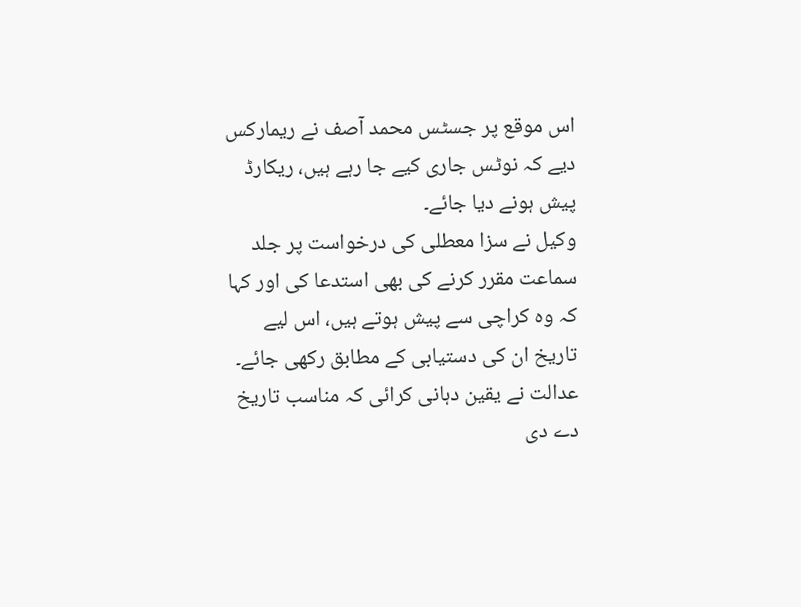اس موقع پر جسٹس محمد آصف نے ریمارکس دیے کہ نوٹس جاری کیے جا رہے ہیں، ریکارڈ پیش ہونے دیا جائے۔
وکیل نے سزا معطلی کی درخواست پر جلد سماعت مقرر کرنے کی بھی استدعا کی اور کہا کہ وہ کراچی سے پیش ہوتے ہیں، اس لیے تاریخ ان کی دستیابی کے مطابق رکھی جائے۔ عدالت نے یقین دہانی کرائی کہ مناسب تاریخ دے دی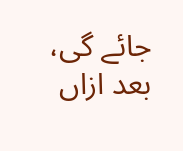جائے گی، بعد ازاں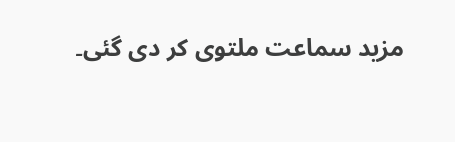مزید سماعت ملتوی کر دی گئی۔